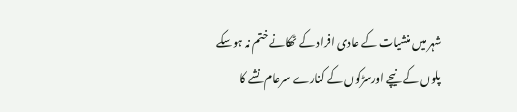شہر میں منشیات کے عادی افراد کے ٹھکانے ختم نہ ہوسکے
پلوں کے نیچے اورسڑکوں کے کنارے سرعام نشے کا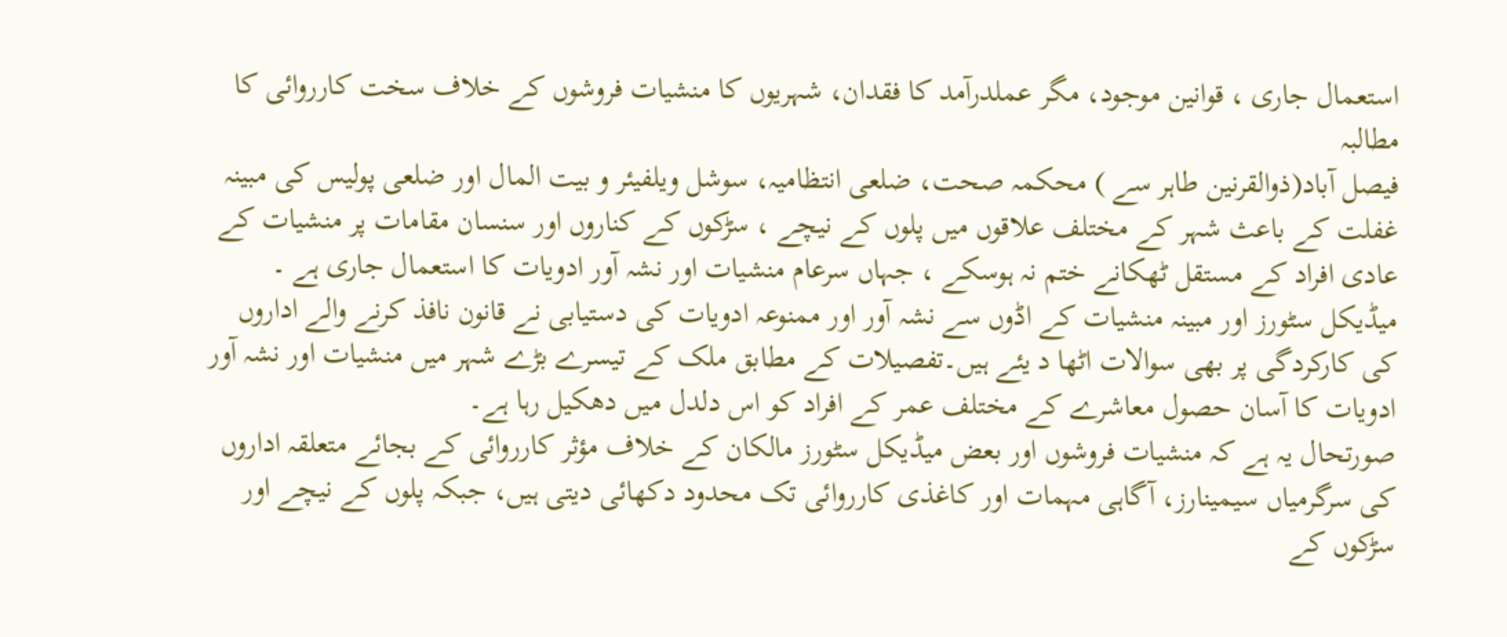استعمال جاری ، قوانین موجود، مگر عملدرآمد کا فقدان، شہریوں کا منشیات فروشوں کے خلاف سخت کارروائی کا مطالبہ
فیصل آباد(ذوالقرنین طاہر سے ) محکمہ صحت، ضلعی انتظامیہ، سوشل ویلفیئر و بیت المال اور ضلعی پولیس کی مبینہ غفلت کے باعث شہر کے مختلف علاقوں میں پلوں کے نیچے ، سڑکوں کے کناروں اور سنسان مقامات پر منشیات کے عادی افراد کے مستقل ٹھکانے ختم نہ ہوسکے ، جہاں سرعام منشیات اور نشہ آور ادویات کا استعمال جاری ہے ۔ میڈیکل سٹورز اور مبینہ منشیات کے اڈوں سے نشہ آور اور ممنوعہ ادویات کی دستیابی نے قانون نافذ کرنے والے اداروں کی کارکردگی پر بھی سوالات اٹھا د یئے ہیں۔تفصیلات کے مطابق ملک کے تیسرے بڑے شہر میں منشیات اور نشہ آور ادویات کا آسان حصول معاشرے کے مختلف عمر کے افراد کو اس دلدل میں دھکیل رہا ہے۔
صورتحال یہ ہے کہ منشیات فروشوں اور بعض میڈیکل سٹورز مالکان کے خلاف مؤثر کارروائی کے بجائے متعلقہ اداروں کی سرگرمیاں سیمینارز، آگاہی مہمات اور کاغذی کارروائی تک محدود دکھائی دیتی ہیں، جبکہ پلوں کے نیچے اور سڑکوں کے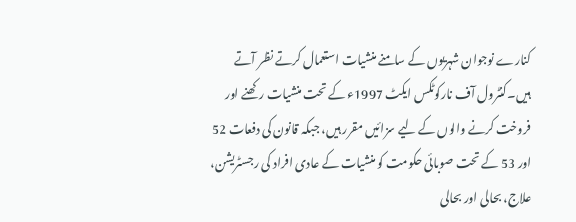کنارے نوجوان شہریوں کے سامنے منشیات استعمال کرتے نظر آتے ہیں۔کنٹرول آف نارکوٹکس ایکٹ 1997ء کے تحت منشیات رکھنے اور فروخت کرنے والوں کے لیے سزائیں مقرر ہیں، جبکہ قانون کی دفعات 52 اور 53 کے تحت صوبائی حکومت کو منشیات کے عادی افراد کی رجسٹریشن، علاج، بحالی اور بحالی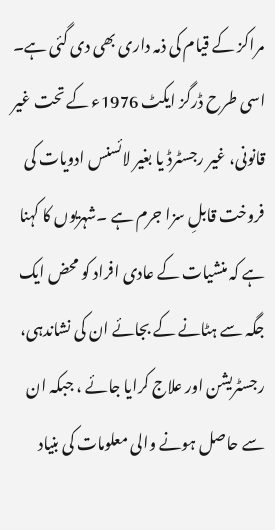مراکز کے قیام کی ذمہ داری بھی دی گئی ہے۔
اسی طرح ڈرگز ایکٹ 1976ء کے تحت غیر قانونی، غیر رجسٹرڈ یا بغیر لائسنس ادویات کی فروخت قابلِ سزا جرم ہے ۔شہریوں کا کہنا ہے کہ منشیات کے عادی افراد کو محض ایک جگہ سے ہٹانے کے بجائے ان کی نشاندہی، رجسٹریشن اور علاج کرایا جائے ، جبکہ ان سے حاصل ہونے والی معلومات کی بنیاد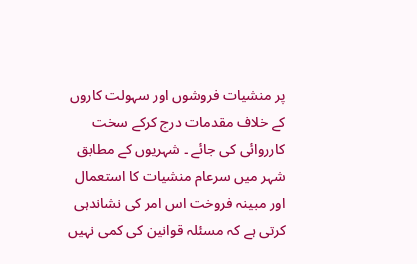پر منشیات فروشوں اور سہولت کاروں کے خلاف مقدمات درج کرکے سخت کارروائی کی جائے ۔ شہریوں کے مطابق شہر میں سرعام منشیات کا استعمال اور مبینہ فروخت اس امر کی نشاندہی کرتی ہے کہ مسئلہ قوانین کی کمی نہیں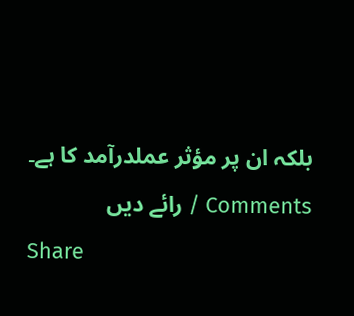بلکہ ان پر مؤثر عملدرآمد کا ہے۔
Comments / رائے دیں
Share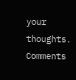your thoughts. Comments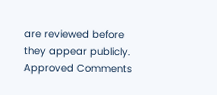are reviewed before they appear publicly.
Approved Comments